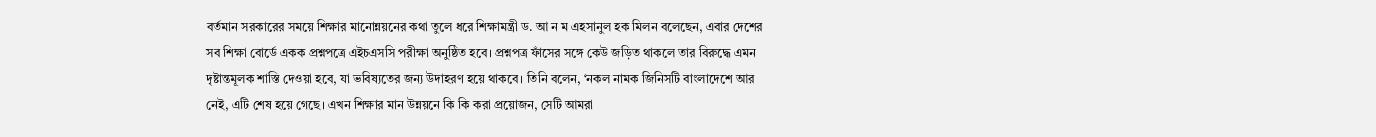বর্তমান সরকারের সময়ে শিক্ষার মানোন্নয়নের কথা তুলে ধরে শিক্ষামন্ত্রী ড. আ ন ম এহসানুল হক মিলন বলেছেন, এবার দেশের সব শিক্ষা বোর্ডে একক প্রশ্নপত্রে এইচএসসি পরীক্ষা অনুষ্ঠিত হবে। প্রশ্নপত্র ফাঁসের সঙ্গে কেউ জড়িত থাকলে তার বিরুদ্ধে এমন দৃষ্টান্তমূলক শাস্তি দেওয়া হবে, যা ভবিষ্যতের জন্য উদাহরণ হয়ে থাকবে। তিনি বলেন, ‘নকল নামক জিনিসটি বাংলাদেশে আর নেই, এটি শেষ হয়ে গেছে। এখন শিক্ষার মান উন্নয়নে কি কি করা প্রয়োজন, সেটি আমরা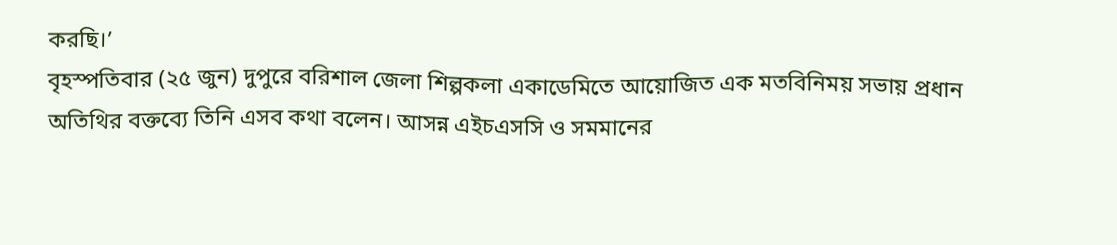করছি।’
বৃহস্পতিবার (২৫ জুন) দুপুরে বরিশাল জেলা শিল্পকলা একাডেমিতে আয়োজিত এক মতবিনিময় সভায় প্রধান অতিথির বক্তব্যে তিনি এসব কথা বলেন। আসন্ন এইচএসসি ও সমমানের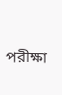পরীক্ষা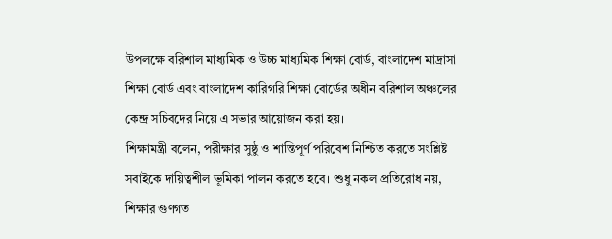উপলক্ষে বরিশাল মাধ্যমিক ও উচ্চ মাধ্যমিক শিক্ষা বোর্ড, বাংলাদেশ মাদ্রাসা শিক্ষা বোর্ড এবং বাংলাদেশ কারিগরি শিক্ষা বোর্ডের অধীন বরিশাল অঞ্চলের কেন্দ্র সচিবদের নিয়ে এ সভার আয়োজন করা হয়।
শিক্ষামন্ত্রী বলেন, পরীক্ষার সুষ্ঠু ও শান্তিপূর্ণ পরিবেশ নিশ্চিত করতে সংশ্লিষ্ট সবাইকে দায়িত্বশীল ভূমিকা পালন করতে হবে। শুধু নকল প্রতিরোধ নয়, শিক্ষার গুণগত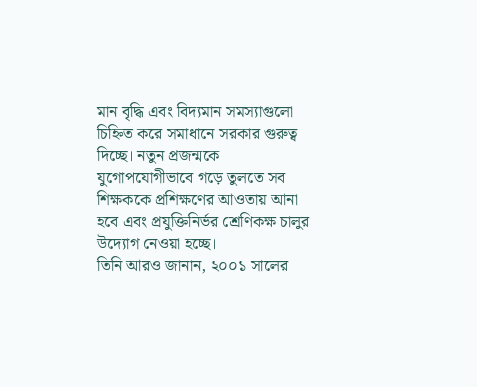মান বৃদ্ধি এবং বিদ্যমান সমস্যাগুলো চিহ্নিত করে সমাধানে সরকার গুরুত্ব দিচ্ছে। নতুন প্রজন্মকে যুগোপযোগীভাবে গড়ে তুলতে সব শিক্ষককে প্রশিক্ষণের আওতায় আনা হবে এবং প্রযুক্তিনির্ভর শ্রেণিকক্ষ চালুর উদ্যোগ নেওয়া হচ্ছে।
তিনি আরও জানান, ২০০১ সালের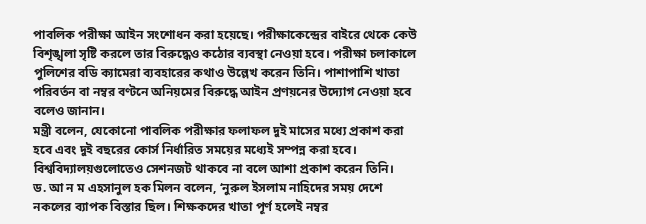পাবলিক পরীক্ষা আইন সংশোধন করা হয়েছে। পরীক্ষাকেন্দ্রের বাইরে থেকে কেউ বিশৃঙ্খলা সৃষ্টি করলে তার বিরুদ্ধেও কঠোর ব্যবস্থা নেওয়া হবে। পরীক্ষা চলাকালে পুলিশের বডি ক্যামেরা ব্যবহারের কথাও উল্লেখ করেন তিনি। পাশাপাশি খাতা পরিবর্তন বা নম্বর বণ্টনে অনিয়মের বিরুদ্ধে আইন প্রণয়নের উদ্যোগ নেওয়া হবে বলেও জানান।
মন্ত্রী বলেন, যেকোনো পাবলিক পরীক্ষার ফলাফল দুই মাসের মধ্যে প্রকাশ করা হবে এবং দুই বছরের কোর্স নির্ধারিত সময়ের মধ্যেই সম্পন্ন করা হবে। বিশ্ববিদ্যালয়গুলোতেও সেশনজট থাকবে না বলে আশা প্রকাশ করেন তিনি।
ড. আ ন ম এহসানুল হক মিলন বলেন, ‘নুরুল ইসলাম নাহিদের সময় দেশে নকলের ব্যাপক বিস্তার ছিল। শিক্ষকদের খাতা পূর্ণ হলেই নম্বর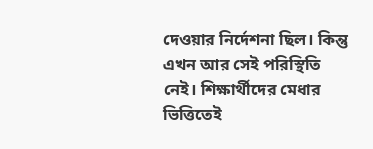দেওয়ার নির্দেশনা ছিল। কিন্তু এখন আর সেই পরিস্থিতি নেই। শিক্ষার্থীদের মেধার ভিত্তিতেই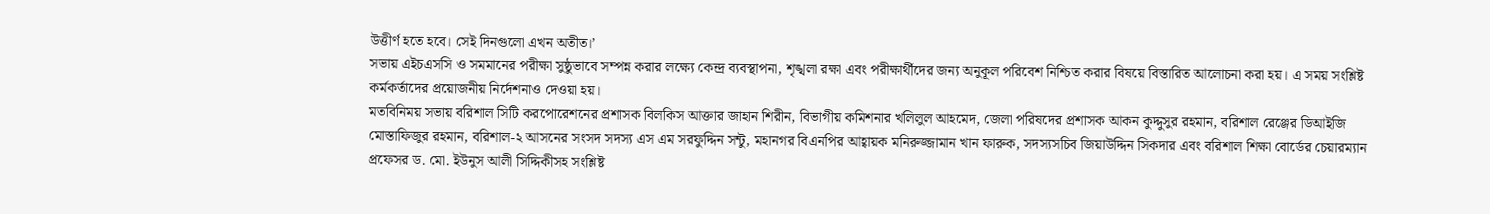উত্তীর্ণ হতে হবে। সেই দিনগুলো এখন অতীত।’
সভায় এইচএসসি ও সমমানের পরীক্ষা সুষ্ঠুভাবে সম্পন্ন করার লক্ষ্যে কেন্দ্র ব্যবস্থাপনা, শৃঙ্খলা রক্ষা এবং পরীক্ষার্থীদের জন্য অনুকূল পরিবেশ নিশ্চিত করার বিষয়ে বিস্তারিত আলোচনা করা হয়। এ সময় সংশ্লিষ্ট কর্মকর্তাদের প্রয়োজনীয় নির্দেশনাও দেওয়া হয়।
মতবিনিময় সভায় বরিশাল সিটি করপোরেশনের প্রশাসক বিলকিস আক্তার জাহান শিরীন, বিভাগীয় কমিশনার খলিলুল আহমেদ, জেলা পরিষদের প্রশাসক আকন কুদ্দুসুর রহমান, বরিশাল রেঞ্জের ডিআইজি মোস্তাফিজুর রহমান, বরিশাল-২ আসনের সংসদ সদস্য এস এম সরফুদ্দিন সন্টু, মহানগর বিএনপির আহ্বায়ক মনিরুজ্জামান খান ফারুক, সদস্যসচিব জিয়াউদ্দিন সিকদার এবং বরিশাল শিক্ষা বোর্ডের চেয়ারম্যান প্রফেসর ড. মো. ইউনুস আলী সিদ্দিকীসহ সংশ্লিষ্ট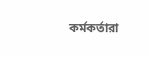কর্মকর্তারা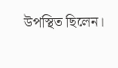উপস্থিত ছিলেন।